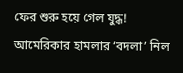ফের শুরু হয়ে গেল যুদ্ধ! আমেরিকার হামলার ‘বদলা’ নিল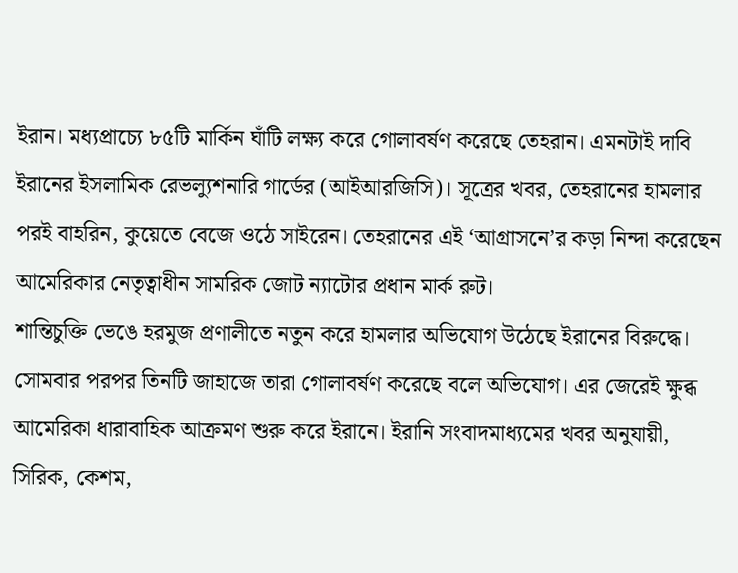ইরান। মধ্যপ্রাচ্যে ৮৫টি মার্কিন ঘাঁটি লক্ষ্য করে গোলাবর্ষণ করেছে তেহরান। এমনটাই দাবি ইরানের ইসলামিক রেভল্যুশনারি গার্ডের (আইআরজিসি)। সূত্রের খবর, তেহরানের হামলার পরই বাহরিন, কুয়েতে বেজে ওঠে সাইরেন। তেহরানের এই ‘আগ্রাসনে’র কড়া নিন্দা করেছেন আমেরিকার নেতৃত্বাধীন সামরিক জোট ন্যাটোর প্রধান মার্ক রুট।
শান্তিচুক্তি ভেঙে হরমুজ প্রণালীতে নতুন করে হামলার অভিযোগ উঠেছে ইরানের বিরুদ্ধে। সোমবার পরপর তিনটি জাহাজে তারা গোলাবর্ষণ করেছে বলে অভিযোগ। এর জেরেই ক্ষুব্ধ আমেরিকা ধারাবাহিক আক্রমণ শুরু করে ইরানে। ইরানি সংবাদমাধ্যমের খবর অনুযায়ী, সিরিক, কেশম,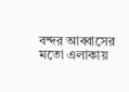বন্দর আব্বাসের মতো এলাকায়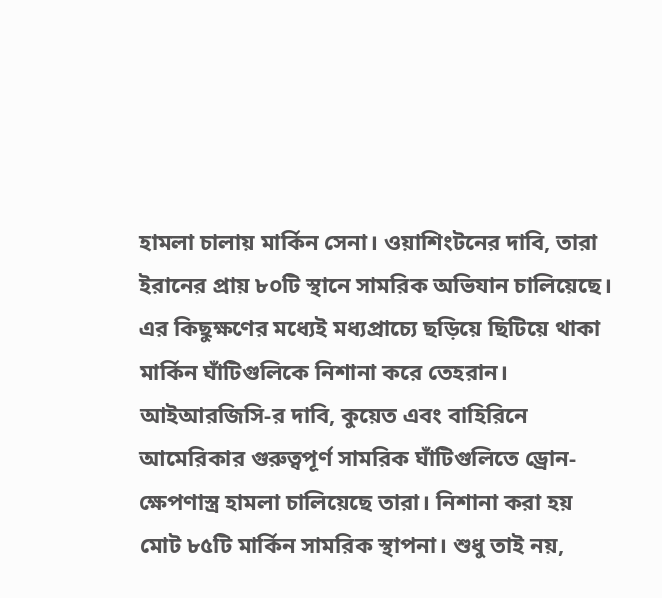হামলা চালায় মার্কিন সেনা। ওয়াশিংটনের দাবি, তারা ইরানের প্রায় ৮০টি স্থানে সামরিক অভিযান চালিয়েছে। এর কিছুক্ষণের মধ্যেই মধ্যপ্রাচ্যে ছড়িয়ে ছিটিয়ে থাকা মার্কিন ঘাঁটিগুলিকে নিশানা করে তেহরান।
আইআরজিসি-র দাবি, কুয়েত এবং বাহিরিনে আমেরিকার গুরুত্বপূর্ণ সামরিক ঘাঁটিগুলিতে ড্রোন-ক্ষেপণাস্ত্র হামলা চালিয়েছে তারা। নিশানা করা হয় মোট ৮৫টি মার্কিন সামরিক স্থাপনা। শুধু তাই নয়,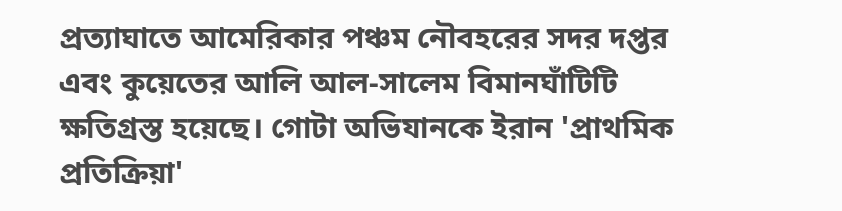প্রত্যাঘাতে আমেরিকার পঞ্চম নৌবহরের সদর দপ্তর এবং কুয়েতের আলি আল-সালেম বিমানঘাঁটিটি ক্ষতিগ্রস্ত হয়েছে। গোটা অভিযানকে ইরান 'প্রাথমিক প্রতিক্রিয়া'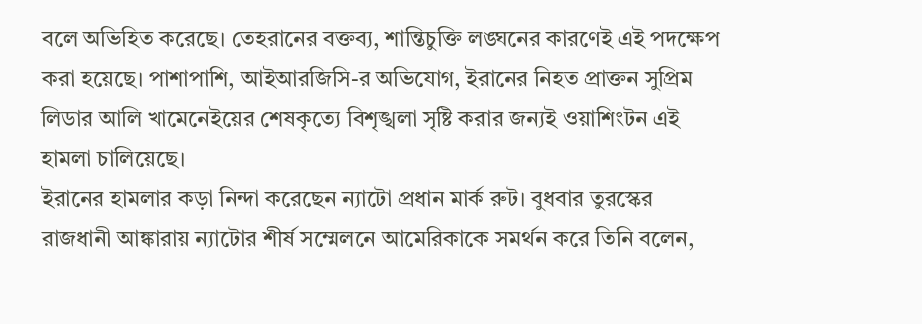বলে অভিহিত করেছে। তেহরানের বক্তব্য, শান্তিচুক্তি লঙ্ঘনের কারণেই এই পদক্ষেপ করা হয়েছে। পাশাপাশি, আইআরজিসি-র অভিযোগ, ইরানের নিহত প্রাক্তন সুপ্রিম লিডার আলি খামেনেইয়ের শেষকৃত্যে বিশৃঙ্খলা সৃষ্টি করার জন্যই ওয়াশিংটন এই হামলা চালিয়েছে।
ইরানের হামলার কড়া নিন্দা করেছেন ন্যাটো প্রধান মার্ক রুট। বুধবার তুরস্কের রাজধানী আঙ্কারায় ন্যাটোর শীর্ষ সম্মেলনে আমেরিকাকে সমর্থন করে তিনি বলেন,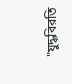"যুদ্ধবিরতি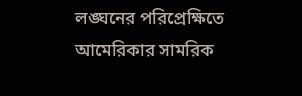লঙ্ঘনের পরিপ্রেক্ষিতে আমেরিকার সামরিক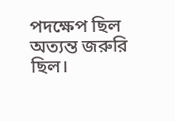পদক্ষেপ ছিল অত্যন্ত জরুরি ছিল।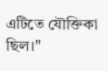এটিতে যৌক্তিকা ছিল।"